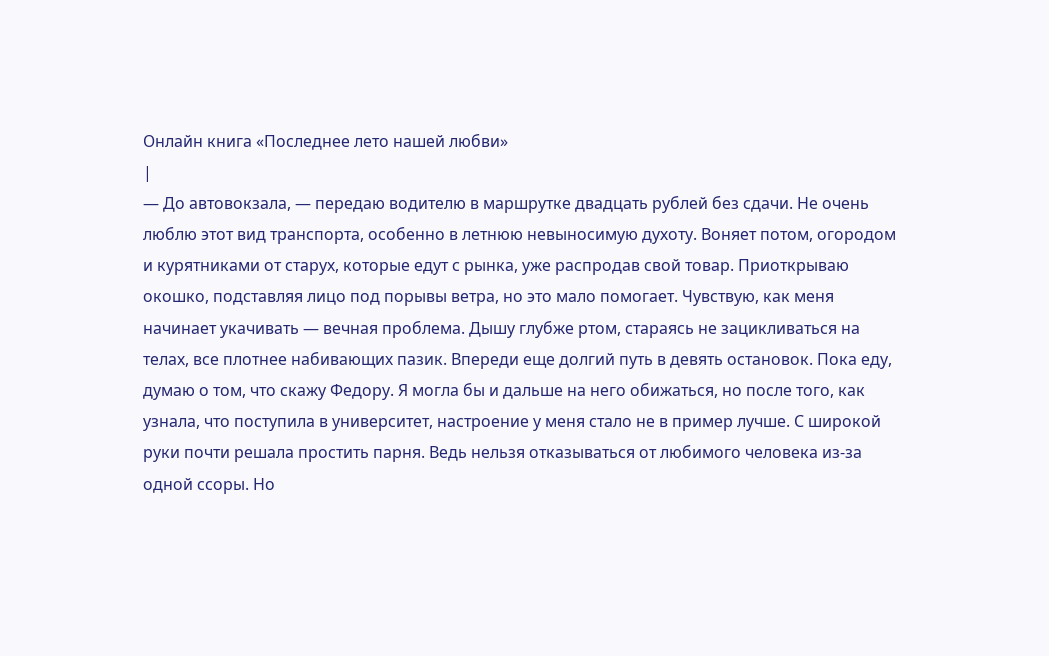Онлайн книга «Последнее лето нашей любви»
|
— До автовокзала, — передаю водителю в маршрутке двадцать рублей без сдачи. Не очень люблю этот вид транспорта, особенно в летнюю невыносимую духоту. Воняет потом, огородом и курятниками от старух, которые едут с рынка, уже распродав свой товар. Приоткрываю окошко, подставляя лицо под порывы ветра, но это мало помогает. Чувствую, как меня начинает укачивать — вечная проблема. Дышу глубже ртом, стараясь не зацикливаться на телах, все плотнее набивающих пазик. Впереди еще долгий путь в девять остановок. Пока еду, думаю о том, что скажу Федору. Я могла бы и дальше на него обижаться, но после того, как узнала, что поступила в университет, настроение у меня стало не в пример лучше. С широкой руки почти решала простить парня. Ведь нельзя отказываться от любимого человека из-за одной ссоры. Но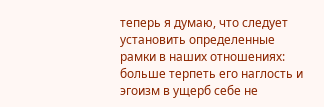теперь я думаю, что следует установить определенные рамки в наших отношениях: больше терпеть его наглость и эгоизм в ущерб себе не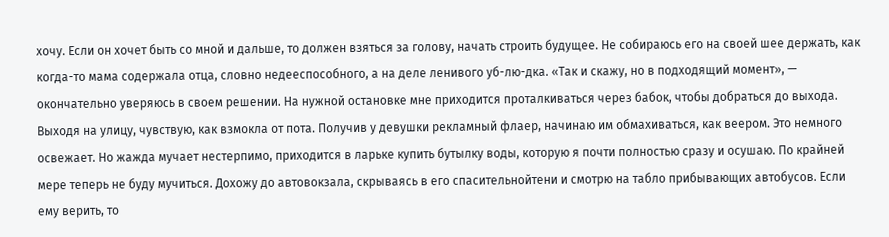хочу. Если он хочет быть со мной и дальше, то должен взяться за голову, начать строить будущее. Не собираюсь его на своей шее держать, как когда-то мама содержала отца, словно недееспособного, а на деле ленивого уб-лю-дка. «Так и скажу, но в подходящий момент», — окончательно уверяюсь в своем решении. На нужной остановке мне приходится проталкиваться через бабок, чтобы добраться до выхода. Выходя на улицу, чувствую, как взмокла от пота. Получив у девушки рекламный флаер, начинаю им обмахиваться, как веером. Это немного освежает. Но жажда мучает нестерпимо, приходится в ларьке купить бутылку воды, которую я почти полностью сразу и осушаю. По крайней мере теперь не буду мучиться. Дохожу до автовокзала, скрываясь в его спасительнойтени и смотрю на табло прибывающих автобусов. Если ему верить, то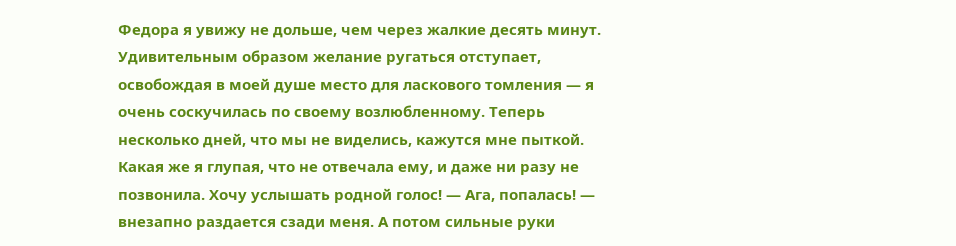Федора я увижу не дольше, чем через жалкие десять минут. Удивительным образом желание ругаться отступает, освобождая в моей душе место для ласкового томления — я очень соскучилась по своему возлюбленному. Теперь несколько дней, что мы не виделись, кажутся мне пыткой. Какая же я глупая, что не отвечала ему, и даже ни разу не позвонила. Хочу услышать родной голос! — Ага, попалась! — внезапно раздается сзади меня. А потом сильные руки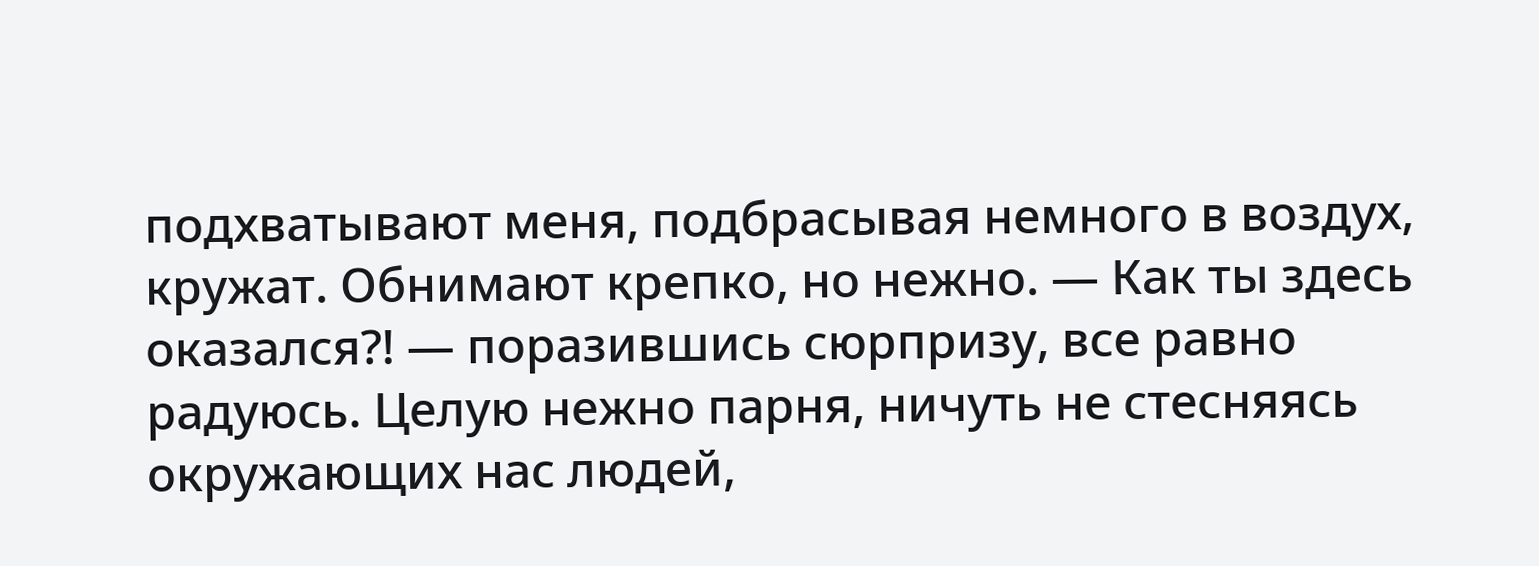подхватывают меня, подбрасывая немного в воздух, кружат. Обнимают крепко, но нежно. — Как ты здесь оказался?! — поразившись сюрпризу, все равно радуюсь. Целую нежно парня, ничуть не стесняясь окружающих нас людей,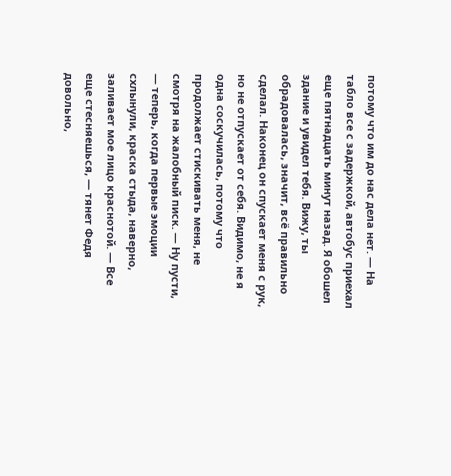потому что им до нас дела нет. — На табло все с задержкой, автобус приехал еще пятнадцать минут назад. Я обошел здание и увидел тебя. Вижу, ты обрадовалась, значит, всё правильно сделал. Наконец он спускает меня с рук, но не отпускает от себя. Видимо, не я одна соскучилась, потому что продолжает стискивать меня, не смотря на жалобный писк. — Ну пусти, — теперь, когда первые эмоции схлынули, краска стыда, наверно, заливает мое лицо краснотой. — Все еще стесняешься, — тянет Федя довольно,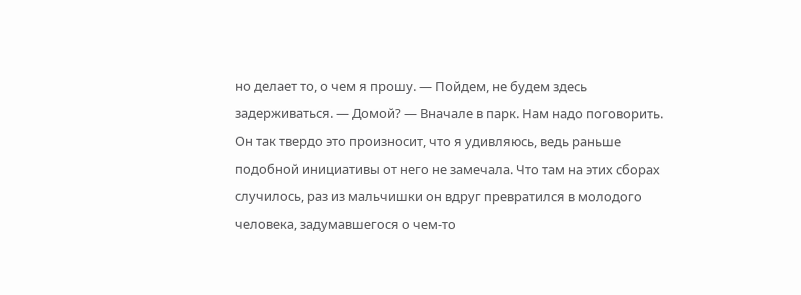но делает то, о чем я прошу. — Пойдем, не будем здесь задерживаться. — Домой? — Вначале в парк. Нам надо поговорить. Он так твердо это произносит, что я удивляюсь, ведь раньше подобной инициативы от него не замечала. Что там на этих сборах случилось, раз из мальчишки он вдруг превратился в молодого человека, задумавшегося о чем-то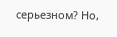серьезном? Но,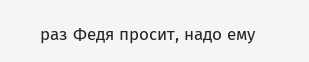раз Федя просит, надо ему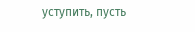уступить, пусть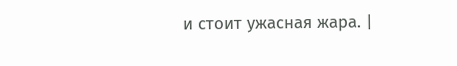и стоит ужасная жара. |